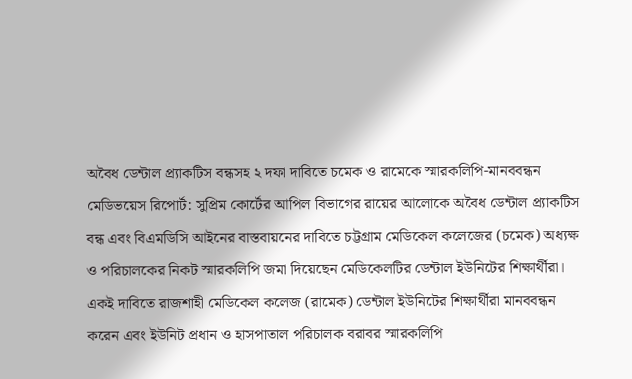অবৈধ ডেন্টাল প্র্যাকটিস বন্ধসহ ২ দফা দাবিতে চমেক ও রামেকে স্মারকলিপি-মানববন্ধন
মেডিভয়েস রিপোর্ট: সুপ্রিম কোর্টের আপিল বিভাগের রায়ের আলোকে অবৈধ ডেন্টাল প্র্যাকটিস বন্ধ এবং বিএমডিসি আইনের বাস্তবায়নের দাবিতে চট্টগ্রাম মেডিকেল কলেজের (চমেক) অধ্যক্ষ ও পরিচালকের নিকট স্মারকলিপি জমা দিয়েছেন মেডিকেলটির ডেন্টাল ইউনিটের শিক্ষার্থীরা।
একই দাবিতে রাজশাহী মেডিকেল কলেজ (রামেক) ডেন্টাল ইউনিটের শিক্ষার্থীরা মানববন্ধন করেন এবং ইউনিট প্রধান ও হাসপাতাল পরিচালক বরাবর স্মারকলিপি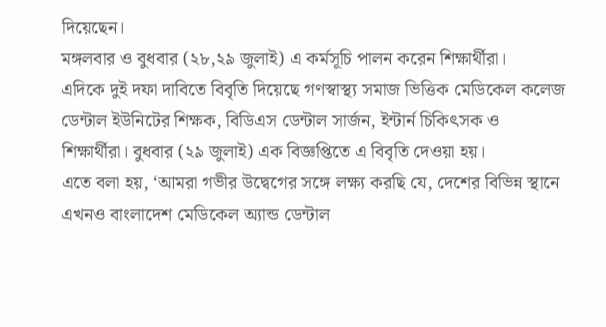দিয়েছেন।
মঙ্গলবার ও বুধবার (২৮,২৯ জুলাই) এ কর্মসূচি পালন করেন শিক্ষার্থীরা।
এদিকে দুই দফা দাবিতে বিবৃতি দিয়েছে গণস্বাস্থ্য সমাজ ভিত্তিক মেডিকেল কলেজ ডেন্টাল ইউনিটের শিক্ষক, বিডিএস ডেন্টাল সার্জন, ইন্টার্ন চিকিৎসক ও শিক্ষার্থীরা। বুধবার (২৯ জুলাই) এক বিজ্ঞপ্তিতে এ বিবৃতি দেওয়া হয়।
এতে বলা হয়, ‘আমরা গভীর উদ্বেগের সঙ্গে লক্ষ্য করছি যে, দেশের বিভিন্ন স্থানে এখনও বাংলাদেশ মেডিকেল অ্যান্ড ডেন্টাল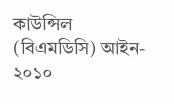কাউন্সিল (বিএমডিসি) আইন- ২০১০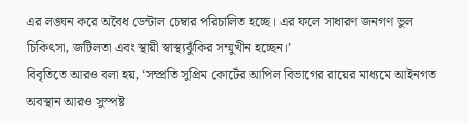এর লঙ্ঘন করে অবৈধ ডেন্টাল চেম্বার পরিচালিত হচ্ছে। এর ফলে সাধারণ জনগণ ভুল চিকিৎসা, জটিলতা এবং স্থায়ী স্বাস্থ্যঝুঁকির সম্মুখীন হচ্ছেন।’
বিবৃতিতে আরও বলা হয়, ‘সম্প্রতি সুপ্রিম কোর্টের আপিল বিভাগের রায়ের মাধ্যমে আইনগত অবস্থান আরও সুস্পষ্ট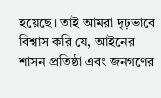হয়েছে। তাই আমরা দৃঢ়ভাবে বিশ্বাস করি যে, আইনের শাসন প্রতিষ্ঠা এবং জনগণের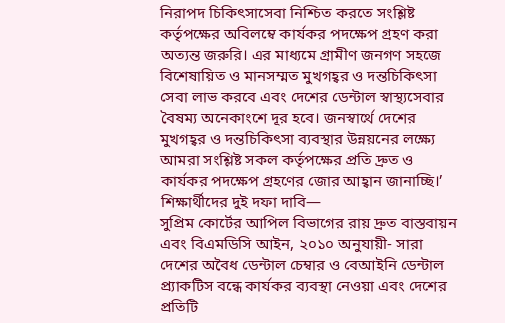নিরাপদ চিকিৎসাসেবা নিশ্চিত করতে সংশ্লিষ্ট কর্তৃপক্ষের অবিলম্বে কার্যকর পদক্ষেপ গ্রহণ করা অত্যন্ত জরুরি। এর মাধ্যমে গ্রামীণ জনগণ সহজে বিশেষায়িত ও মানসম্মত মুখগহ্বর ও দন্তচিকিৎসা সেবা লাভ করবে এবং দেশের ডেন্টাল স্বাস্থ্যসেবার বৈষম্য অনেকাংশে দূর হবে। জনস্বার্থে দেশের মুখগহ্বর ও দন্তচিকিৎসা ব্যবস্থার উন্নয়নের লক্ষ্যে আমরা সংশ্লিষ্ট সকল কর্তৃপক্ষের প্রতি দ্রুত ও কার্যকর পদক্ষেপ গ্রহণের জোর আহ্বান জানাচ্ছি।’
শিক্ষার্থীদের দুই দফা দাবি—
সুপ্রিম কোর্টের আপিল বিভাগের রায় দ্রুত বাস্তবায়ন এবং বিএমডিসি আইন, ২০১০ অনুযায়ী- সারা দেশের অবৈধ ডেন্টাল চেম্বার ও বেআইনি ডেন্টাল প্র্যাকটিস বন্ধে কার্যকর ব্যবস্থা নেওয়া এবং দেশের প্রতিটি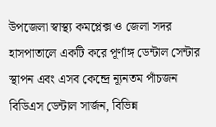উপজেলা স্বাস্থ্য কমপ্লেক্স ও জেলা সদর হাসপাতালে একটি করে পূর্ণাঙ্গ ডেন্টাল সেন্টার স্থাপন এবং এসব কেন্দ্রে ন্যূনতম পাঁচজন বিডিএস ডেন্টাল সার্জন, বিভিন্ন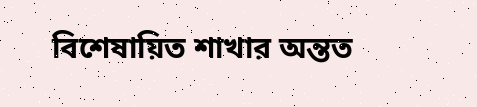বিশেষায়িত শাখার অন্তত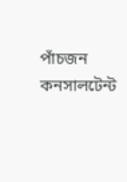পাঁচজন কনসালটেন্ট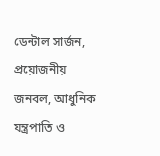ডেন্টাল সার্জন, প্রয়োজনীয় জনবল, আধুনিক যন্ত্রপাতি ও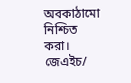অবকাঠামো নিশ্চিত করা।
জেএইচ/